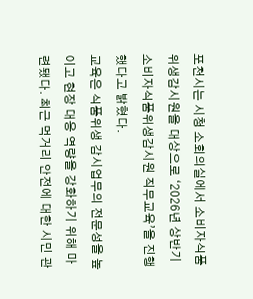포천시는 시청 소회의실에서 소비자식품위생감시원을 대상으로 ‘2026년 상반기 소비자식품위생감시원 직무교육’을 진행했다고 밝혔다.
교육은 식품위생 감시업무의 전문성을 높이고 현장 대응 역량을 강화하기 위해 마련됐다. 최근 먹거리 안전에 대한 시민 관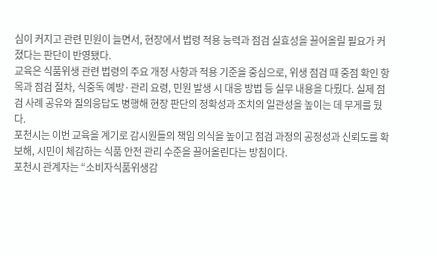심이 커지고 관련 민원이 늘면서, 현장에서 법령 적용 능력과 점검 실효성을 끌어올릴 필요가 커졌다는 판단이 반영됐다.
교육은 식품위생 관련 법령의 주요 개정 사항과 적용 기준을 중심으로, 위생 점검 때 중점 확인 항목과 점검 절차, 식중독 예방·관리 요령, 민원 발생 시 대응 방법 등 실무 내용을 다뤘다. 실제 점검 사례 공유와 질의응답도 병행해 현장 판단의 정확성과 조치의 일관성을 높이는 데 무게를 뒀다.
포천시는 이번 교육을 계기로 감시원들의 책임 의식을 높이고 점검 과정의 공정성과 신뢰도를 확보해, 시민이 체감하는 식품 안전 관리 수준을 끌어올린다는 방침이다.
포천시 관계자는 “소비자식품위생감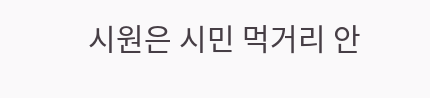시원은 시민 먹거리 안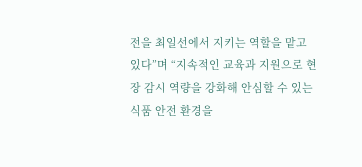전을 최일선에서 지키는 역할을 맡고 있다”며 “지속적인 교육과 지원으로 현장 감시 역량을 강화해 안심할 수 있는 식품 안전 환경을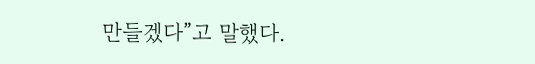만들겠다”고 말했다.